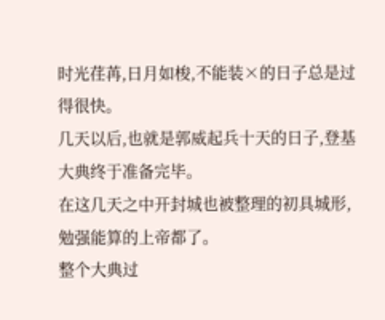时光荏苒,日月如梭,不能装×的日子总是过得很快。
几天以后,也就是郭威起兵十天的日子,登基大典终于准备完毕。
在这几天之中开封城也被整理的初具城形,勉强能算的上帝都了。
整个大典过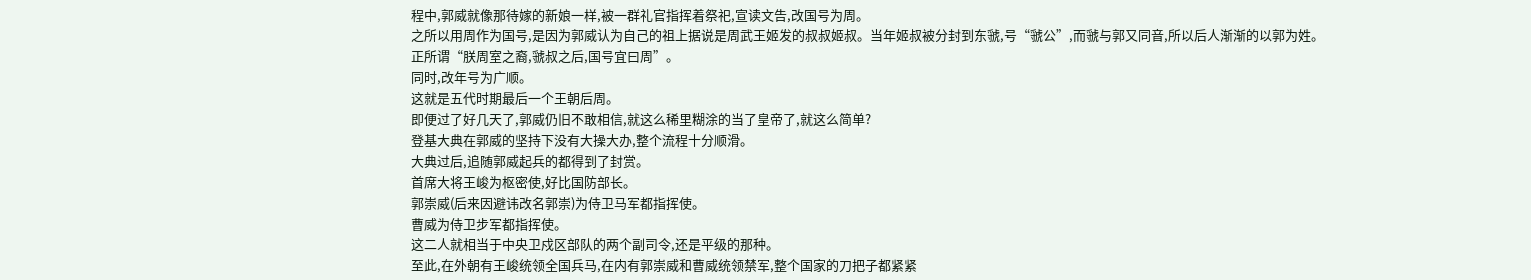程中,郭威就像那待嫁的新娘一样,被一群礼官指挥着祭祀,宣读文告,改国号为周。
之所以用周作为国号,是因为郭威认为自己的祖上据说是周武王姬发的叔叔姬叔。当年姬叔被分封到东虢,号“虢公”,而虢与郭又同音,所以后人渐渐的以郭为姓。
正所谓“朕周室之裔,虢叔之后,国号宜曰周”。
同时,改年号为广顺。
这就是五代时期最后一个王朝后周。
即便过了好几天了,郭威仍旧不敢相信,就这么稀里糊涂的当了皇帝了,就这么简单?
登基大典在郭威的坚持下没有大操大办,整个流程十分顺滑。
大典过后,追随郭威起兵的都得到了封赏。
首席大将王峻为枢密使,好比国防部长。
郭崇威(后来因避讳改名郭崇)为侍卫马军都指挥使。
曹威为侍卫步军都指挥使。
这二人就相当于中央卫戍区部队的两个副司令,还是平级的那种。
至此,在外朝有王峻统领全国兵马,在内有郭崇威和曹威统领禁军,整个国家的刀把子都紧紧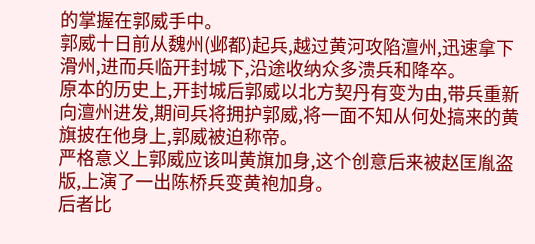的掌握在郭威手中。
郭威十日前从魏州(邺都)起兵,越过黄河攻陷澶州,迅速拿下滑州,进而兵临开封城下,沿途收纳众多溃兵和降卒。
原本的历史上,开封城后郭威以北方契丹有变为由,带兵重新向澶州进发,期间兵将拥护郭威,将一面不知从何处搞来的黄旗披在他身上,郭威被迫称帝。
严格意义上郭威应该叫黄旗加身,这个创意后来被赵匡胤盗版,上演了一出陈桥兵变黄袍加身。
后者比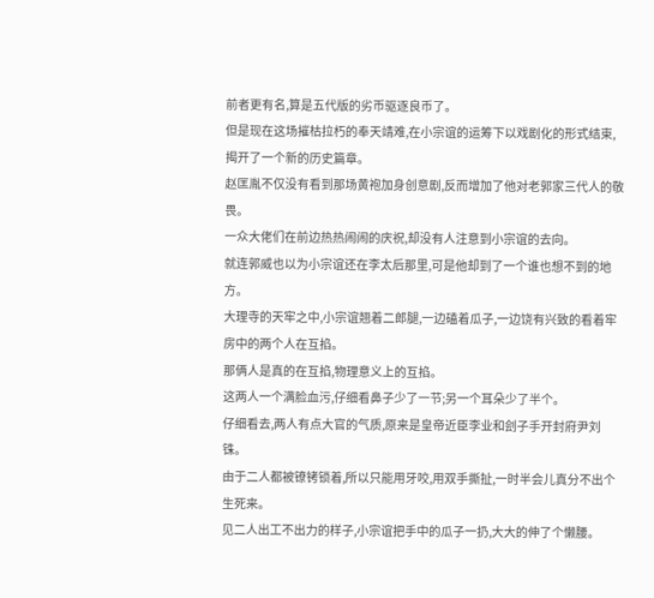前者更有名,算是五代版的劣币驱逐良币了。
但是现在这场摧枯拉朽的奉天靖难,在小宗谊的运筹下以戏剧化的形式结束,揭开了一个新的历史篇章。
赵匡胤不仅没有看到那场黄袍加身创意剧,反而增加了他对老郭家三代人的敬畏。
一众大佬们在前边热热闹闹的庆祝,却没有人注意到小宗谊的去向。
就连郭威也以为小宗谊还在李太后那里,可是他却到了一个谁也想不到的地方。
大理寺的天牢之中,小宗谊翘着二郎腿,一边磕着瓜子,一边饶有兴致的看着牢房中的两个人在互掐。
那俩人是真的在互掐,物理意义上的互掐。
这两人一个满脸血污,仔细看鼻子少了一节;另一个耳朵少了半个。
仔细看去,两人有点大官的气质,原来是皇帝近臣李业和刽子手开封府尹刘铢。
由于二人都被镣铐锁着,所以只能用牙咬,用双手撕扯,一时半会儿真分不出个生死来。
见二人出工不出力的样子,小宗谊把手中的瓜子一扔,大大的伸了个懒腰。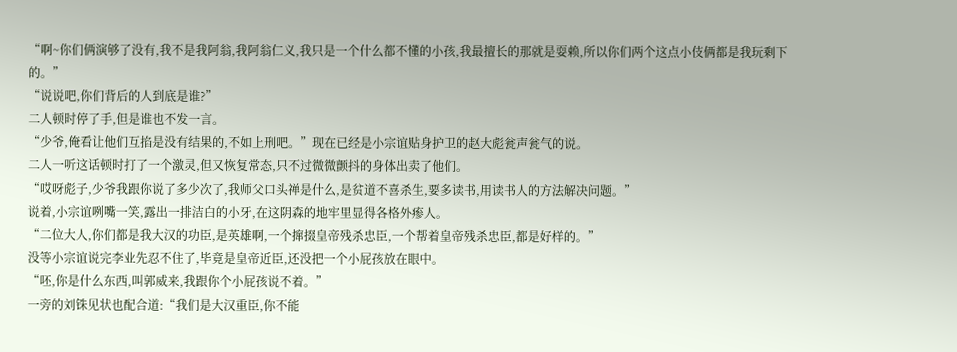“啊~你们俩演够了没有,我不是我阿翁,我阿翁仁义,我只是一个什么都不懂的小孩,我最擅长的那就是耍赖,所以你们两个这点小伎俩都是我玩剩下的。”
“说说吧,你们背后的人到底是谁?”
二人顿时停了手,但是谁也不发一言。
“少爷,俺看让他们互掐是没有结果的,不如上刑吧。”现在已经是小宗谊贴身护卫的赵大彪瓮声瓮气的说。
二人一听这话顿时打了一个激灵,但又恢复常态,只不过微微颤抖的身体出卖了他们。
“哎呀彪子,少爷我跟你说了多少次了,我师父口头禅是什么,是贫道不喜杀生,要多读书,用读书人的方法解决问题。”
说着,小宗谊咧嘴一笑,露出一排洁白的小牙,在这阴森的地牢里显得各格外瘆人。
“二位大人,你们都是我大汉的功臣,是英雄啊,一个撺掇皇帝残杀忠臣,一个帮着皇帝残杀忠臣,都是好样的。”
没等小宗谊说完李业先忍不住了,毕竟是皇帝近臣,还没把一个小屁孩放在眼中。
“呸,你是什么东西,叫郭威来,我跟你个小屁孩说不着。”
一旁的刘铢见状也配合道:“我们是大汉重臣,你不能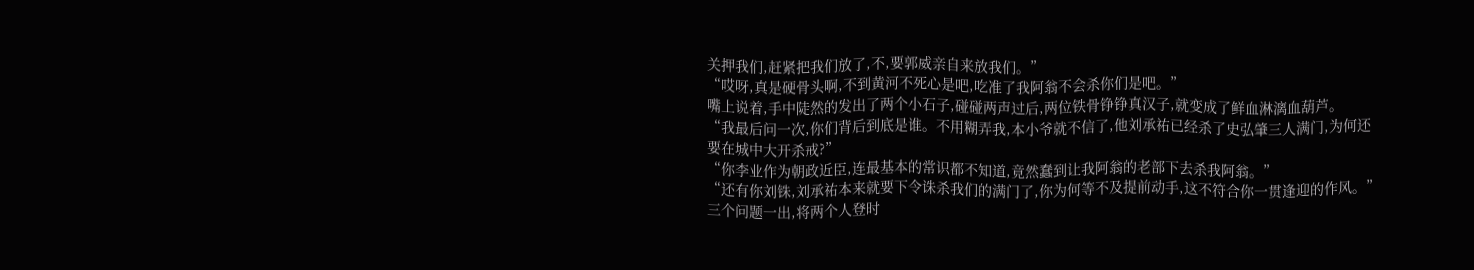关押我们,赶紧把我们放了,不,要郭威亲自来放我们。”
“哎呀,真是硬骨头啊,不到黄河不死心是吧,吃准了我阿翁不会杀你们是吧。”
嘴上说着,手中陡然的发出了两个小石子,碰碰两声过后,两位铁骨铮铮真汉子,就变成了鲜血淋漓血葫芦。
“我最后问一次,你们背后到底是谁。不用糊弄我,本小爷就不信了,他刘承祐已经杀了史弘肇三人满门,为何还要在城中大开杀戒?”
“你李业作为朝政近臣,连最基本的常识都不知道,竟然蠢到让我阿翁的老部下去杀我阿翁。”
“还有你刘铢,刘承祐本来就要下令诛杀我们的满门了,你为何等不及提前动手,这不符合你一贯逢迎的作风。”
三个问题一出,将两个人登时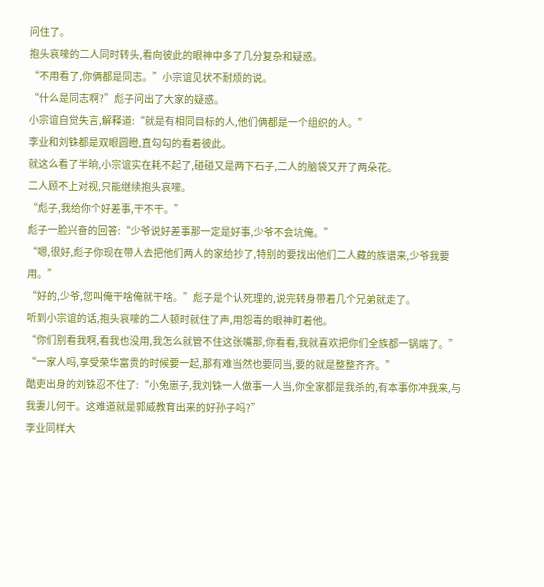问住了。
抱头哀嚎的二人同时转头,看向彼此的眼神中多了几分复杂和疑惑。
“不用看了,你俩都是同志。”小宗谊见状不耐烦的说。
“什么是同志啊?”彪子问出了大家的疑惑。
小宗谊自觉失言,解释道:“就是有相同目标的人,他们俩都是一个组织的人。”
李业和刘铢都是双眼圆瞪,直勾勾的看着彼此。
就这么看了半晌,小宗谊实在耗不起了,碰碰又是两下石子,二人的脑袋又开了两朵花。
二人顾不上对视,只能继续抱头哀嚎。
“彪子,我给你个好差事,干不干。”
彪子一脸兴奋的回答:“少爷说好差事那一定是好事,少爷不会坑俺。”
“嗯,很好,彪子你现在带人去把他们两人的家给抄了,特别的要找出他们二人藏的族谱来,少爷我要用。”
“好的,少爷,您叫俺干啥俺就干啥。”彪子是个认死理的,说完转身带着几个兄弟就走了。
听到小宗谊的话,抱头哀嚎的二人顿时就住了声,用怨毒的眼神盯着他。
“你们别看我啊,看我也没用,我怎么就管不住这张嘴那,你看看,我就喜欢把你们全族都一锅端了。”
“一家人吗,享受荣华富贵的时候要一起,那有难当然也要同当,要的就是整整齐齐。”
酷吏出身的刘铢忍不住了:“小兔崽子,我刘铢一人做事一人当,你全家都是我杀的,有本事你冲我来,与我妻儿何干。这难道就是郭威教育出来的好孙子吗?”
李业同样大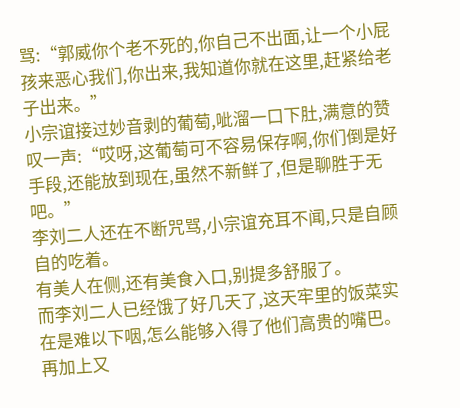骂:“郭威你个老不死的,你自己不出面,让一个小屁孩来恶心我们,你出来,我知道你就在这里,赶紧给老子出来。”
小宗谊接过妙音剥的葡萄,呲溜一口下肚,满意的赞叹一声:“哎呀,这葡萄可不容易保存啊,你们倒是好手段,还能放到现在,虽然不新鲜了,但是聊胜于无吧。”
李刘二人还在不断咒骂,小宗谊充耳不闻,只是自顾自的吃着。
有美人在侧,还有美食入口,别提多舒服了。
而李刘二人已经饿了好几天了,这天牢里的饭菜实在是难以下咽,怎么能够入得了他们高贵的嘴巴。
再加上又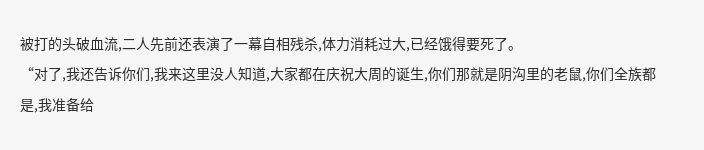被打的头破血流,二人先前还表演了一幕自相残杀,体力消耗过大,已经饿得要死了。
“对了,我还告诉你们,我来这里没人知道,大家都在庆祝大周的诞生,你们那就是阴沟里的老鼠,你们全族都是,我准备给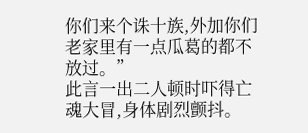你们来个诛十族,外加你们老家里有一点瓜葛的都不放过。”
此言一出二人顿时吓得亡魂大冒,身体剧烈颤抖。